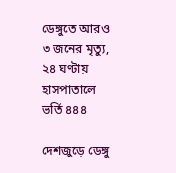ডেঙ্গুতে আরও ৩ জনের মৃত্যু, ২৪ ঘণ্টায় হাসপাতালে ভর্তি ৪৪৪

দেশজুড়ে ডেঙ্গু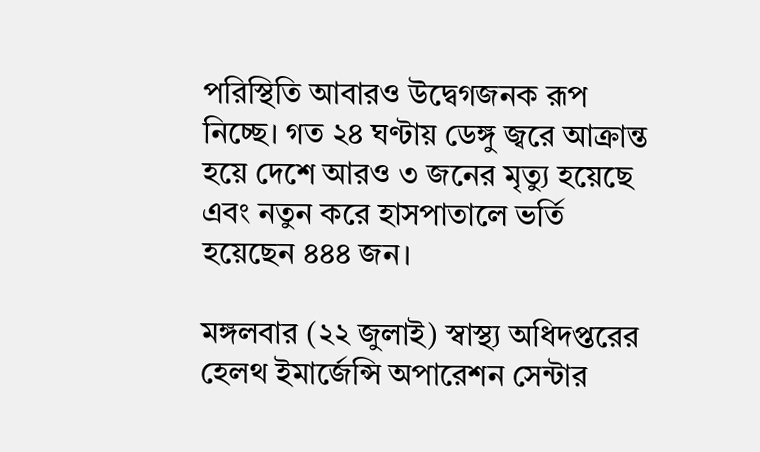পরিস্থিতি আবারও উদ্বেগজনক রূপ নিচ্ছে। গত ২৪ ঘণ্টায় ডেঙ্গু জ্বরে আক্রান্ত হয়ে দেশে আরও ৩ জনের মৃত্যু হয়েছে এবং নতুন করে হাসপাতালে ভর্তি হয়েছেন ৪৪৪ জন।

মঙ্গলবার (২২ জুলাই) স্বাস্থ্য অধিদপ্তরের হেলথ ইমার্জেন্সি অপারেশন সেন্টার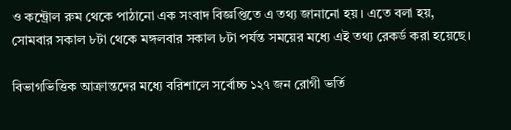ও কন্ট্রোল রুম থেকে পাঠানো এক সংবাদ বিজ্ঞপ্তিতে এ তথ্য জানানো হয়। এতে বলা হয়, সোমবার সকাল ৮টা থেকে মঙ্গলবার সকাল ৮টা পর্যন্ত সময়ের মধ্যে এই তথ্য রেকর্ড করা হয়েছে।

বিভাগভিত্তিক আক্রান্তদের মধ্যে বরিশালে সর্বোচ্চ ১২৭ জন রোগী ভর্তি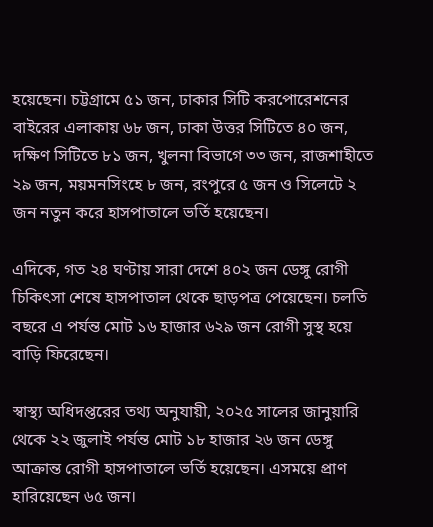হয়েছেন। চট্টগ্রামে ৫১ জন, ঢাকার সিটি করপোরেশনের বাইরের এলাকায় ৬৮ জন, ঢাকা উত্তর সিটিতে ৪০ জন, দক্ষিণ সিটিতে ৮১ জন, খুলনা বিভাগে ৩৩ জন, রাজশাহীতে ২৯ জন, ময়মনসিংহে ৮ জন, রংপুরে ৫ জন ও সিলেটে ২ জন নতুন করে হাসপাতালে ভর্তি হয়েছেন।

এদিকে, গত ২৪ ঘণ্টায় সারা দেশে ৪০২ জন ডেঙ্গু রোগী চিকিৎসা শেষে হাসপাতাল থেকে ছাড়পত্র পেয়েছেন। চলতি বছরে এ পর্যন্ত মোট ১৬ হাজার ৬২৯ জন রোগী সুস্থ হয়ে বাড়ি ফিরেছেন।

স্বাস্থ্য অধিদপ্তরের তথ্য অনুযায়ী, ২০২৫ সালের জানুয়ারি থেকে ২২ জুলাই পর্যন্ত মোট ১৮ হাজার ২৬ জন ডেঙ্গু আক্রান্ত রোগী হাসপাতালে ভর্তি হয়েছেন। এসময়ে প্রাণ হারিয়েছেন ৬৫ জন।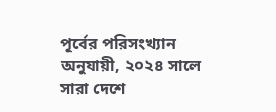পূর্বের পরিসংখ্যান অনুযায়ী, ২০২৪ সালে সারা দেশে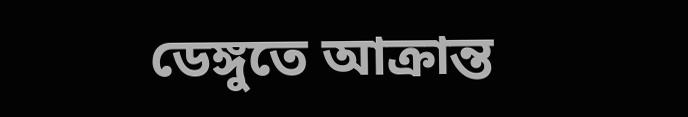ডেঙ্গুতে আক্রান্ত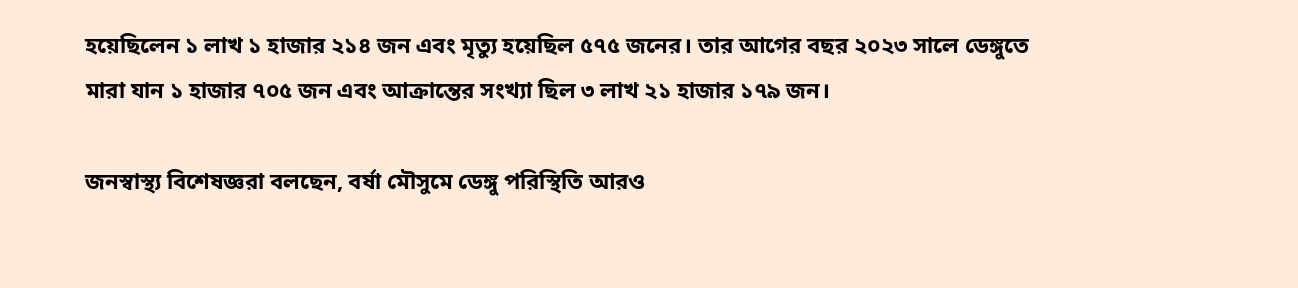হয়েছিলেন ১ লাখ ১ হাজার ২১৪ জন এবং মৃত্যু হয়েছিল ৫৭৫ জনের। তার আগের বছর ২০২৩ সালে ডেঙ্গুতে মারা যান ১ হাজার ৭০৫ জন এবং আক্রান্তের সংখ্যা ছিল ৩ লাখ ২১ হাজার ১৭৯ জন।

জনস্বাস্থ্য বিশেষজ্ঞরা বলছেন, বর্ষা মৌসুমে ডেঙ্গু পরিস্থিতি আরও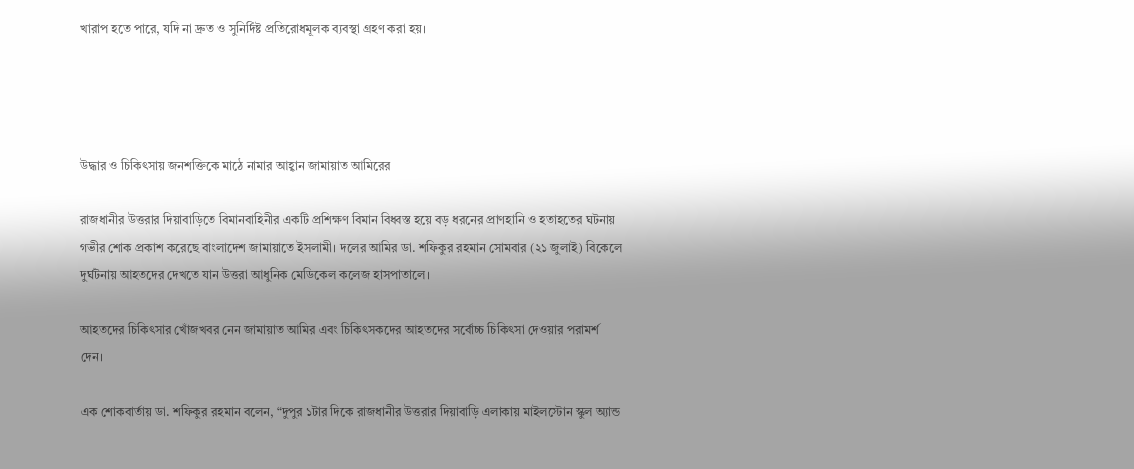খারাপ হতে পারে, যদি না দ্রুত ও সুনির্দিষ্ট প্রতিরোধমূলক ব্যবস্থা গ্রহণ করা হয়।




উদ্ধার ও চিকিৎসায় জনশক্তিকে মাঠে নামার আহ্বান জামায়াত আমিরের

রাজধানীর উত্তরার দিয়াবাড়িতে বিমানবাহিনীর একটি প্রশিক্ষণ বিমান বিধ্বস্ত হয়ে বড় ধরনের প্রাণহানি ও হতাহতের ঘটনায় গভীর শোক প্রকাশ করেছে বাংলাদেশ জামায়াতে ইসলামী। দলের আমির ডা. শফিকুর রহমান সোমবার (২১ জুলাই) বিকেলে দুর্ঘটনায় আহতদের দেখতে যান উত্তরা আধুনিক মেডিকেল কলেজ হাসপাতালে।

আহতদের চিকিৎসার খোঁজখবর নেন জামায়াত আমির এবং চিকিৎসকদের আহতদের সর্বোচ্চ চিকিৎসা দেওয়ার পরামর্শ দেন।

এক শোকবার্তায় ডা. শফিকুর রহমান বলেন, “দুপুর ১টার দিকে রাজধানীর উত্তরার দিয়াবাড়ি এলাকায় মাইলস্টোন স্কুল অ্যান্ড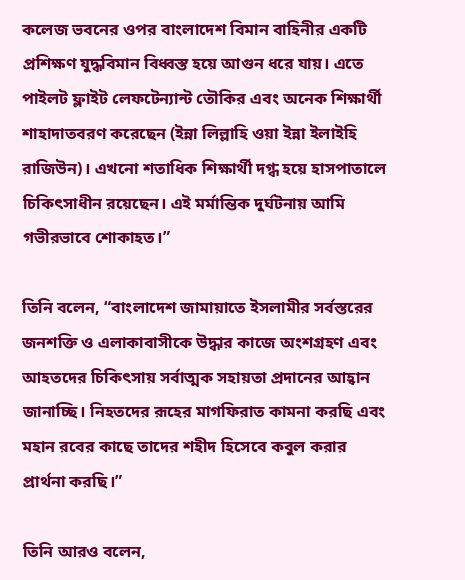কলেজ ভবনের ওপর বাংলাদেশ বিমান বাহিনীর একটি প্রশিক্ষণ যুদ্ধবিমান বিধ্বস্ত হয়ে আগুন ধরে যায়। এতে পাইলট ফ্লাইট লেফটেন্যান্ট তৌকির এবং অনেক শিক্ষার্থী শাহাদাতবরণ করেছেন (ইন্না লিল্লাহি ওয়া ইন্না ইলাইহি রাজিউন)। এখনো শতাধিক শিক্ষার্থী দগ্ধ হয়ে হাসপাতালে চিকিৎসাধীন রয়েছেন। এই মর্মান্তিক দুর্ঘটনায় আমি গভীরভাবে শোকাহত।”

তিনি বলেন, “বাংলাদেশ জামায়াতে ইসলামীর সর্বস্তরের জনশক্তি ও এলাকাবাসীকে উদ্ধার কাজে অংশগ্রহণ এবং আহতদের চিকিৎসায় সর্বাত্মক সহায়তা প্রদানের আহ্বান জানাচ্ছি। নিহতদের রূহের মাগফিরাত কামনা করছি এবং মহান রবের কাছে তাদের শহীদ হিসেবে কবুল করার প্রার্থনা করছি।”

তিনি আরও বলেন,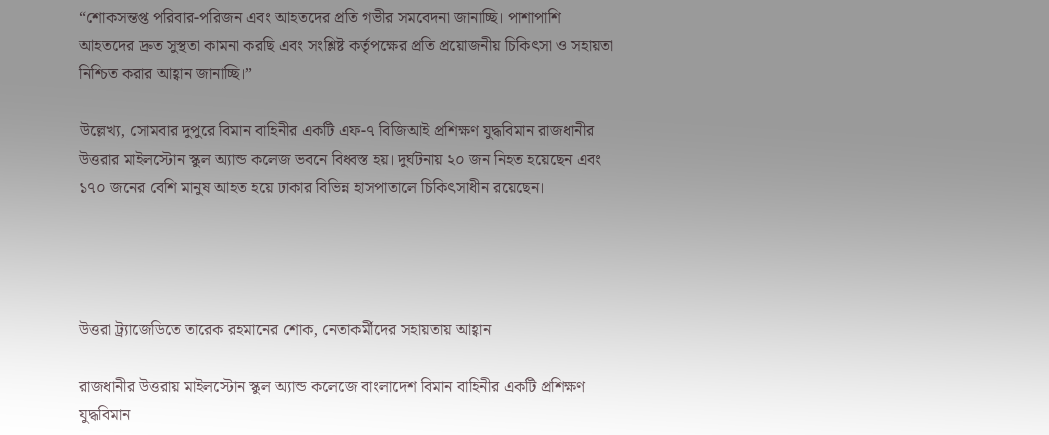“শোকসন্তপ্ত পরিবার-পরিজন এবং আহতদের প্রতি গভীর সমবেদনা জানাচ্ছি। পাশাপাশি আহতদের দ্রুত সুস্থতা কামনা করছি এবং সংশ্লিষ্ট কর্তৃপক্ষের প্রতি প্রয়োজনীয় চিকিৎসা ও সহায়তা নিশ্চিত করার আহ্বান জানাচ্ছি।”

উল্লেখ্য, সোমবার দুপুরে বিমান বাহিনীর একটি এফ-৭ বিজিআই প্রশিক্ষণ যুদ্ধবিমান রাজধানীর উত্তরার মাইলস্টোন স্কুল অ্যান্ড কলেজ ভবনে বিধ্বস্ত হয়। দুর্ঘটনায় ২০ জন নিহত হয়েছেন এবং ১৭০ জনের বেশি মানুষ আহত হয়ে ঢাকার বিভিন্ন হাসপাতালে চিকিৎসাধীন রয়েছেন।




উত্তরা ট্র্যাজেডিতে তারেক রহমানের শোক, নেতাকর্মীদের সহায়তায় আহ্বান

রাজধানীর উত্তরায় মাইলস্টোন স্কুল অ্যান্ড কলেজে বাংলাদেশ বিমান বাহিনীর একটি প্রশিক্ষণ যুদ্ধবিমান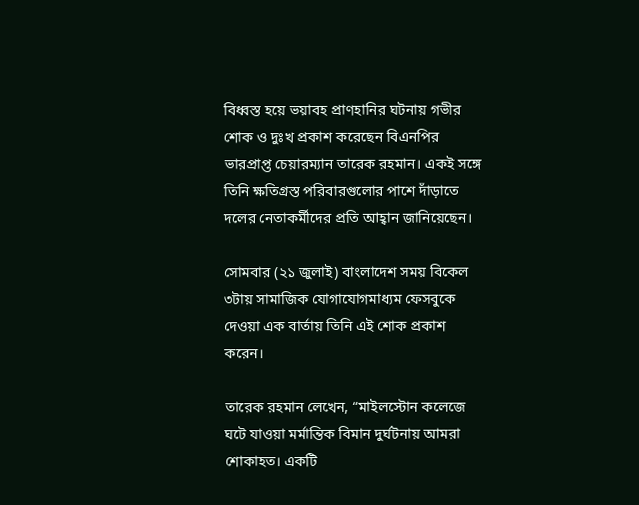বিধ্বস্ত হয়ে ভয়াবহ প্রাণহানির ঘটনায় গভীর শোক ও দুঃখ প্রকাশ করেছেন বিএনপির ভারপ্রাপ্ত চেয়ারম্যান তারেক রহমান। একই সঙ্গে তিনি ক্ষতিগ্রস্ত পরিবারগুলোর পাশে দাঁড়াতে দলের নেতাকর্মীদের প্রতি আহ্বান জানিয়েছেন।

সোমবার (২১ জুলাই) বাংলাদেশ সময় বিকেল ৩টায় সামাজিক যোগাযোগমাধ্যম ফেসবুকে দেওয়া এক বার্তায় তিনি এই শোক প্রকাশ করেন।

তারেক রহমান লেখেন, “মাইলস্টোন কলেজে ঘটে যাওয়া মর্মান্তিক বিমান দুর্ঘটনায় আমরা শোকাহত। একটি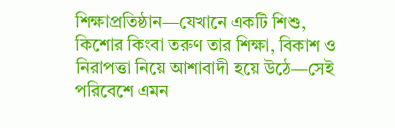শিক্ষাপ্রতিষ্ঠান—যেখানে একটি শিশু, কিশোর কিংবা তরুণ তার শিক্ষা, বিকাশ ও নিরাপত্তা নিয়ে আশাবাদী হয়ে উঠে—সেই পরিবেশে এমন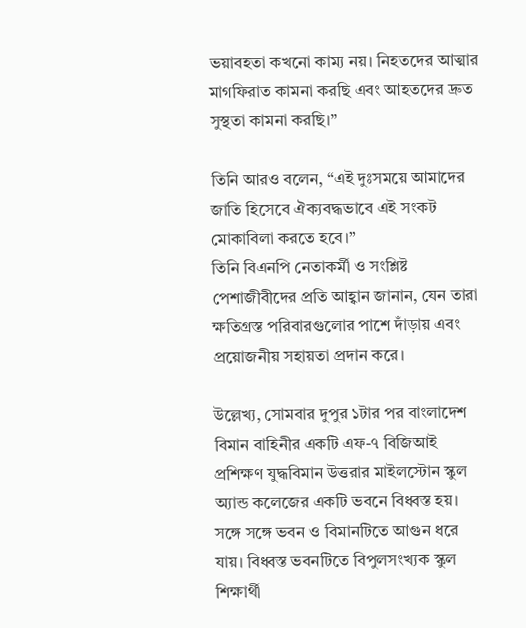ভয়াবহতা কখনো কাম্য নয়। নিহতদের আত্মার মাগফিরাত কামনা করছি এবং আহতদের দ্রুত সুস্থতা কামনা করছি।”

তিনি আরও বলেন, “এই দুঃসময়ে আমাদের জাতি হিসেবে ঐক্যবদ্ধভাবে এই সংকট মোকাবিলা করতে হবে।”
তিনি বিএনপি নেতাকর্মী ও সংশ্লিষ্ট পেশাজীবীদের প্রতি আহ্বান জানান, যেন তারা ক্ষতিগ্রস্ত পরিবারগুলোর পাশে দাঁড়ায় এবং প্রয়োজনীয় সহায়তা প্রদান করে।

উল্লেখ্য, সোমবার দুপুর ১টার পর বাংলাদেশ বিমান বাহিনীর একটি এফ-৭ বিজিআই প্রশিক্ষণ যুদ্ধবিমান উত্তরার মাইলস্টোন স্কুল অ্যান্ড কলেজের একটি ভবনে বিধ্বস্ত হয়। সঙ্গে সঙ্গে ভবন ও বিমানটিতে আগুন ধরে যায়। বিধ্বস্ত ভবনটিতে বিপুলসংখ্যক স্কুল শিক্ষার্থী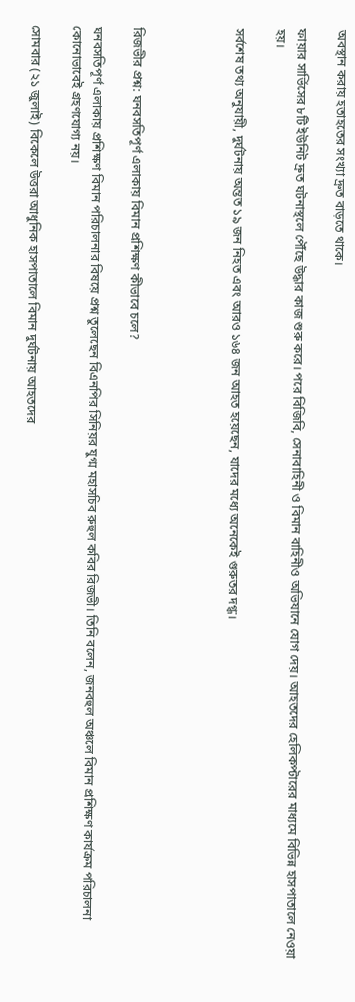অবস্থান করায় হতাহতের সংখ্যা দ্রুত বাড়তে থাকে।

ফায়ার সার্ভিসের ৮টি ইউনিট দ্রুত ঘটনাস্থলে পৌঁছে উদ্ধার কাজ শুরু করে। পরে বিজিবি, সেনাবাহিনী ও বিমান বাহিনীও অভিযানে যোগ দেয়। আহতদের হেলিকপ্টারের মাধ্যমে বিভিন্ন হাসপাতালে নেওয়া হয়।

সর্বশেষ তথ্য অনুযায়ী, দুর্ঘটনায় অন্তত ১৯ জন নিহত এবং আরও ১৬৪ জন আহত হয়েছেন, যাদের মধ্যে অনেকেই গুরুতর দগ্ধ।




রিজভীর প্রশ্ন: ঘনবসতিপূর্ণ এলাকায় বিমান প্রশিক্ষণ কীভাবে চলে?

ঘনবসতিপূর্ণ এলাকায় প্রশিক্ষণ বিমান পরিচালনার বিষয়ে প্রশ্ন তুলেছেন বিএনপির সিনিয়র যুগ্ম মহাসচিব রুহুল কবির রিজভী। তিনি বলেন, জনবহুল অঞ্চলে বিমান প্রশিক্ষণ কার্যক্রম পরিচালনা কোনোভাবেই গ্রহণযোগ্য নয়।

সোমবার (২১ জুলাই) বিকেলে উত্তরা আধুনিক হাসপাতালে বিমান দুর্ঘটনায় আহতদের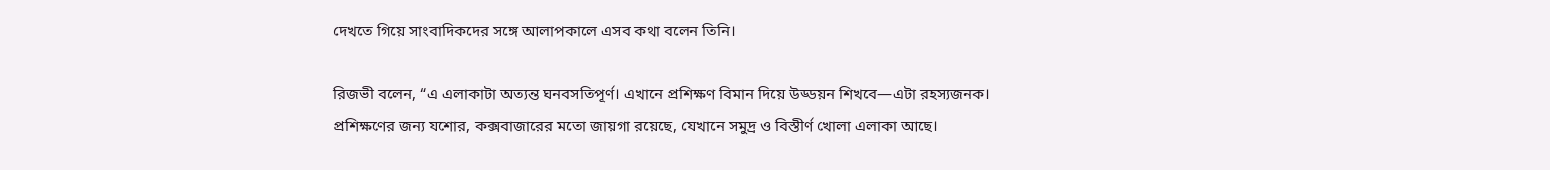দেখতে গিয়ে সাংবাদিকদের সঙ্গে আলাপকালে এসব কথা বলেন তিনি।

রিজভী বলেন, “এ এলাকাটা অত্যন্ত ঘনবসতিপূর্ণ। এখানে প্রশিক্ষণ বিমান দিয়ে উড্ডয়ন শিখবে—এটা রহস্যজনক। প্রশিক্ষণের জন্য যশোর, কক্সবাজারের মতো জায়গা রয়েছে, যেখানে সমুদ্র ও বিস্তীর্ণ খোলা এলাকা আছে।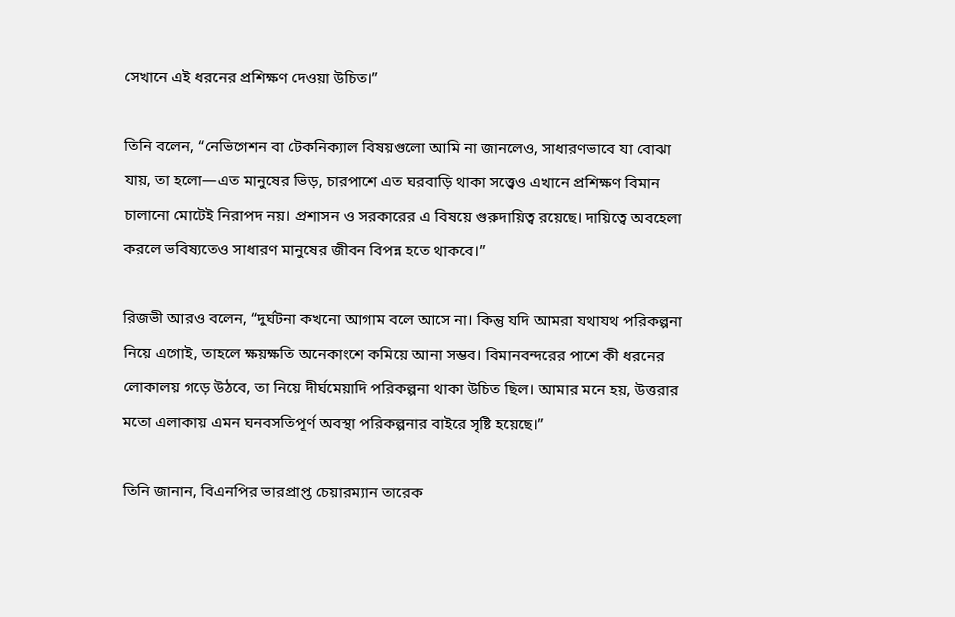সেখানে এই ধরনের প্রশিক্ষণ দেওয়া উচিত।”

তিনি বলেন, “নেভিগেশন বা টেকনিক্যাল বিষয়গুলো আমি না জানলেও, সাধারণভাবে যা বোঝা যায়, তা হলো—এত মানুষের ভিড়, চারপাশে এত ঘরবাড়ি থাকা সত্ত্বেও এখানে প্রশিক্ষণ বিমান চালানো মোটেই নিরাপদ নয়। প্রশাসন ও সরকারের এ বিষয়ে গুরুদায়িত্ব রয়েছে। দায়িত্বে অবহেলা করলে ভবিষ্যতেও সাধারণ মানুষের জীবন বিপন্ন হতে থাকবে।”

রিজভী আরও বলেন, “দুর্ঘটনা কখনো আগাম বলে আসে না। কিন্তু যদি আমরা যথাযথ পরিকল্পনা নিয়ে এগোই, তাহলে ক্ষয়ক্ষতি অনেকাংশে কমিয়ে আনা সম্ভব। বিমানবন্দরের পাশে কী ধরনের লোকালয় গড়ে উঠবে, তা নিয়ে দীর্ঘমেয়াদি পরিকল্পনা থাকা উচিত ছিল। আমার মনে হয়, উত্তরার মতো এলাকায় এমন ঘনবসতিপূর্ণ অবস্থা পরিকল্পনার বাইরে সৃষ্টি হয়েছে।”

তিনি জানান, বিএনপির ভারপ্রাপ্ত চেয়ারম্যান তারেক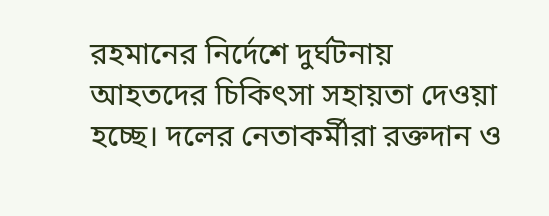রহমানের নির্দেশে দুর্ঘটনায় আহতদের চিকিৎসা সহায়তা দেওয়া হচ্ছে। দলের নেতাকর্মীরা রক্তদান ও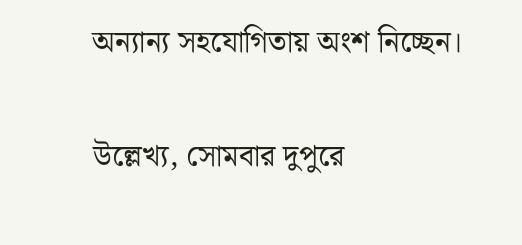অন্যান্য সহযোগিতায় অংশ নিচ্ছেন।

উল্লেখ্য, সোমবার দুপুরে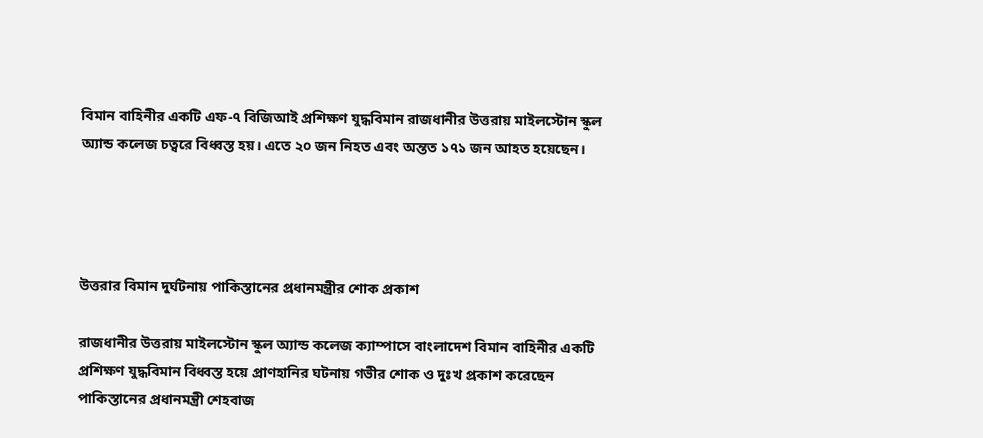বিমান বাহিনীর একটি এফ-৭ বিজিআই প্রশিক্ষণ যুদ্ধবিমান রাজধানীর উত্তরায় মাইলস্টোন স্কুল অ্যান্ড কলেজ চত্বরে বিধ্বস্ত হয়। এতে ২০ জন নিহত এবং অন্তত ১৭১ জন আহত হয়েছেন।




উত্তরার বিমান দুর্ঘটনায় পাকিস্তানের প্রধানমন্ত্রীর শোক প্রকাশ

রাজধানীর উত্তরায় মাইলস্টোন স্কুল অ্যান্ড কলেজ ক্যাম্পাসে বাংলাদেশ বিমান বাহিনীর একটি প্রশিক্ষণ যুদ্ধবিমান বিধ্বস্ত হয়ে প্রাণহানির ঘটনায় গভীর শোক ও দুঃখ প্রকাশ করেছেন পাকিস্তানের প্রধানমন্ত্রী শেহবাজ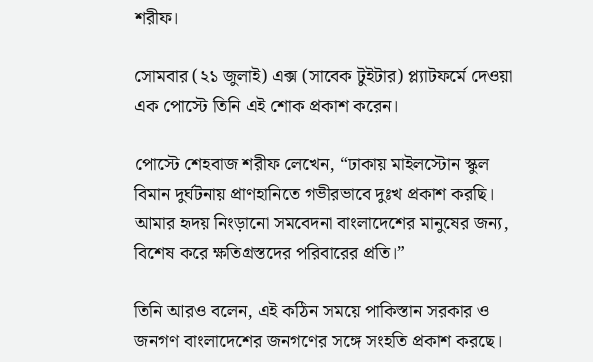শরীফ।

সোমবার (২১ জুলাই) এক্স (সাবেক টুইটার) প্ল্যাটফর্মে দেওয়া এক পোস্টে তিনি এই শোক প্রকাশ করেন।

পোস্টে শেহবাজ শরীফ লেখেন, “ঢাকায় মাইলস্টোন স্কুল বিমান দুর্ঘটনায় প্রাণহানিতে গভীরভাবে দুঃখ প্রকাশ করছি। আমার হৃদয় নিংড়ানো সমবেদনা বাংলাদেশের মানুষের জন্য, বিশেষ করে ক্ষতিগ্রস্তদের পরিবারের প্রতি।”

তিনি আরও বলেন, এই কঠিন সময়ে পাকিস্তান সরকার ও জনগণ বাংলাদেশের জনগণের সঙ্গে সংহতি প্রকাশ করছে।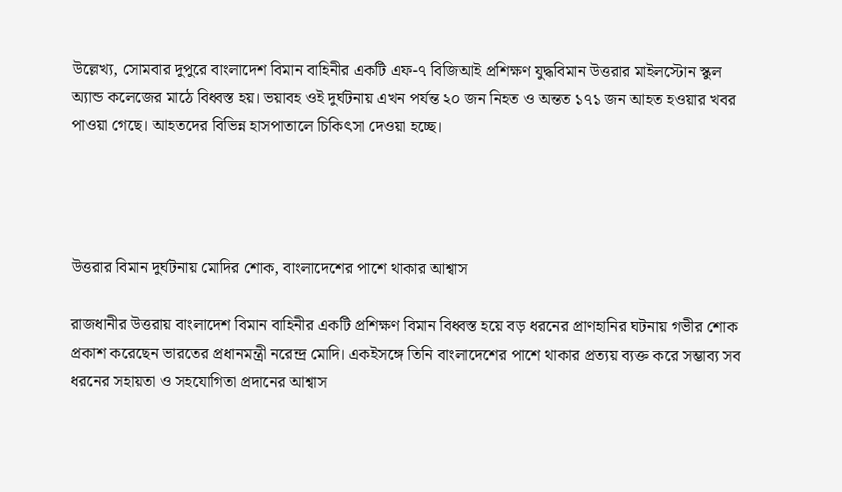উল্লেখ্য, সোমবার দুপুরে বাংলাদেশ বিমান বাহিনীর একটি এফ-৭ বিজিআই প্রশিক্ষণ যুদ্ধবিমান উত্তরার মাইলস্টোন স্কুল অ্যান্ড কলেজের মাঠে বিধ্বস্ত হয়। ভয়াবহ ওই দুর্ঘটনায় এখন পর্যন্ত ২০ জন নিহত ও অন্তত ১৭১ জন আহত হওয়ার খবর পাওয়া গেছে। আহতদের বিভিন্ন হাসপাতালে চিকিৎসা দেওয়া হচ্ছে।




উত্তরার বিমান দুর্ঘটনায় মোদির শোক, বাংলাদেশের পাশে থাকার আশ্বাস

রাজধানীর উত্তরায় বাংলাদেশ বিমান বাহিনীর একটি প্রশিক্ষণ বিমান বিধ্বস্ত হয়ে বড় ধরনের প্রাণহানির ঘটনায় গভীর শোক প্রকাশ করেছেন ভারতের প্রধানমন্ত্রী নরেন্দ্র মোদি। একইসঙ্গে তিনি বাংলাদেশের পাশে থাকার প্রত্যয় ব্যক্ত করে সম্ভাব্য সব ধরনের সহায়তা ও সহযোগিতা প্রদানের আশ্বাস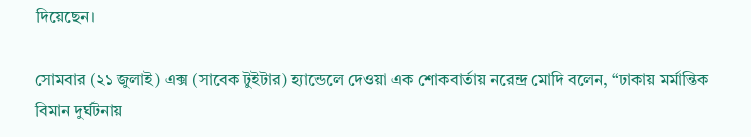দিয়েছেন।

সোমবার (২১ জুলাই) এক্স (সাবেক টুইটার) হ্যান্ডেলে দেওয়া এক শোকবার্তায় নরেন্দ্র মোদি বলেন, “ঢাকায় মর্মান্তিক বিমান দুর্ঘটনায়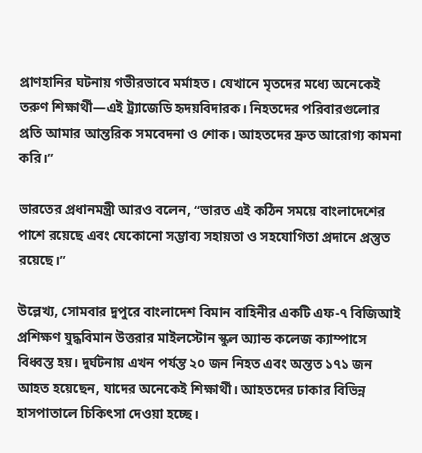প্রাণহানির ঘটনায় গভীরভাবে মর্মাহত। যেখানে মৃতদের মধ্যে অনেকেই তরুণ শিক্ষার্থী—এই ট্র্যাজেডি হৃদয়বিদারক। নিহতদের পরিবারগুলোর প্রতি আমার আন্তরিক সমবেদনা ও শোক। আহতদের দ্রুত আরোগ্য কামনা করি।”

ভারতের প্রধানমন্ত্রী আরও বলেন, “ভারত এই কঠিন সময়ে বাংলাদেশের পাশে রয়েছে এবং যেকোনো সম্ভাব্য সহায়তা ও সহযোগিতা প্রদানে প্রস্তুত রয়েছে।”

উল্লেখ্য, সোমবার দুপুরে বাংলাদেশ বিমান বাহিনীর একটি এফ-৭ বিজিআই প্রশিক্ষণ যুদ্ধবিমান উত্তরার মাইলস্টোন স্কুল অ্যান্ড কলেজ ক্যাম্পাসে বিধ্বস্ত হয়। দুর্ঘটনায় এখন পর্যন্ত ২০ জন নিহত এবং অন্তত ১৭১ জন আহত হয়েছেন, যাদের অনেকেই শিক্ষার্থী। আহতদের ঢাকার বিভিন্ন হাসপাতালে চিকিৎসা দেওয়া হচ্ছে।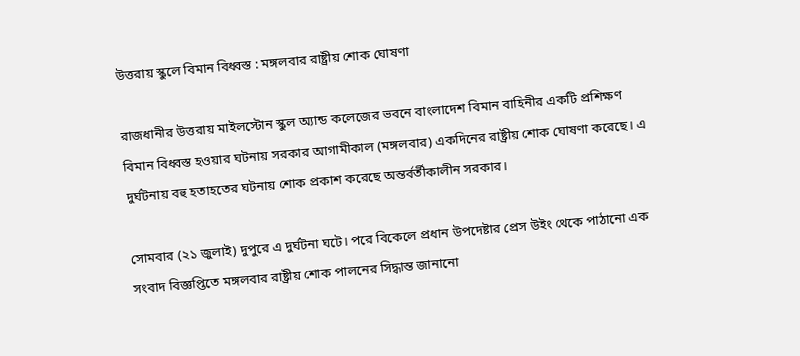উত্তরায় স্কুলে বিমান বিধ্বস্ত : মঙ্গলবার রাষ্ট্রীয় শোক ঘোষণা

রাজধানীর উত্তরায় মাইলস্টোন স্কুল অ্যান্ড কলেজের ভবনে বাংলাদেশ বিমান বাহিনীর একটি প্রশিক্ষণ বিমান বিধ্বস্ত হওয়ার ঘটনায় সরকার আগামীকাল (মঙ্গলবার) একদিনের রাষ্ট্রীয় শোক ঘোষণা করেছে। এ দুর্ঘটনায় বহু হতাহতের ঘটনায় শোক প্রকাশ করেছে অন্তর্বর্তীকালীন সরকার।

সোমবার (২১ জুলাই) দুপুরে এ দুর্ঘটনা ঘটে। পরে বিকেলে প্রধান উপদেষ্টার প্রেস উইং থেকে পাঠানো এক সংবাদ বিজ্ঞপ্তিতে মঙ্গলবার রাষ্ট্রীয় শোক পালনের সিদ্ধান্ত জানানো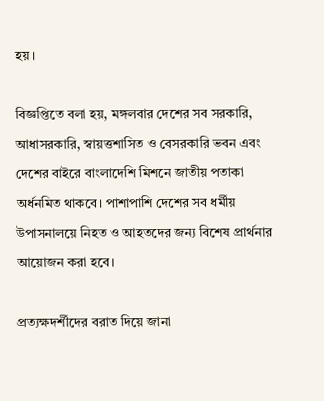হয়।

বিজ্ঞপ্তিতে বলা হয়, মঙ্গলবার দেশের সব সরকারি, আধাসরকারি, স্বায়ত্তশাসিত ও বেসরকারি ভবন এবং দেশের বাইরে বাংলাদেশি মিশনে জাতীয় পতাকা অর্ধনমিত থাকবে। পাশাপাশি দেশের সব ধর্মীয় উপাসনালয়ে নিহত ও আহতদের জন্য বিশেষ প্রার্থনার আয়োজন করা হবে।

প্রত্যক্ষদর্শীদের বরাত দিয়ে জানা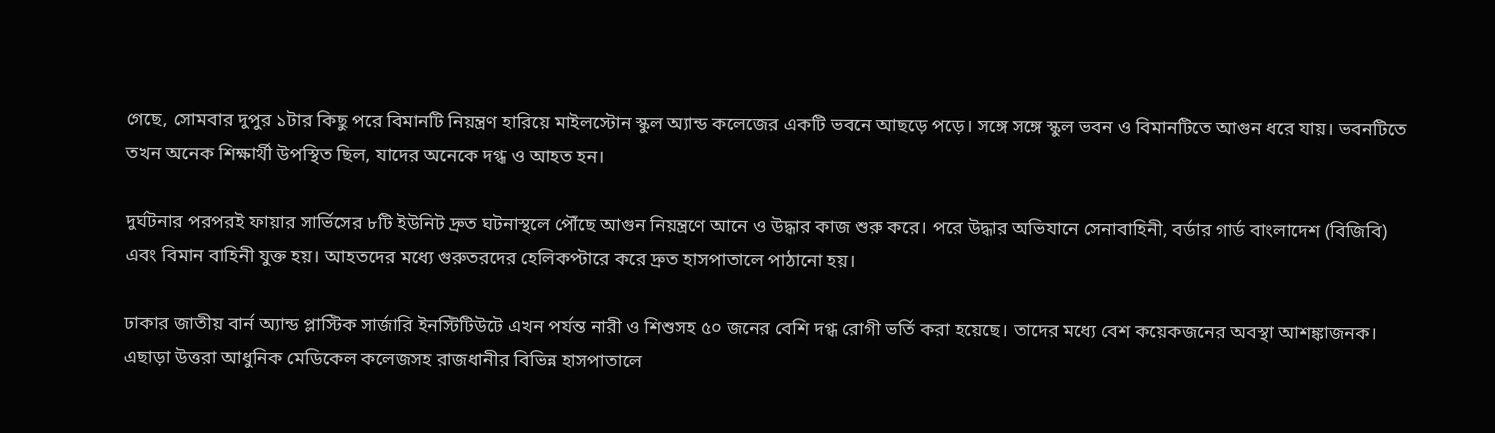গেছে, সোমবার দুপুর ১টার কিছু পরে বিমানটি নিয়ন্ত্রণ হারিয়ে মাইলস্টোন স্কুল অ্যান্ড কলেজের একটি ভবনে আছড়ে পড়ে। সঙ্গে সঙ্গে স্কুল ভবন ও বিমানটিতে আগুন ধরে যায়। ভবনটিতে তখন অনেক শিক্ষার্থী উপস্থিত ছিল, যাদের অনেকে দগ্ধ ও আহত হন।

দুর্ঘটনার পরপরই ফায়ার সার্ভিসের ৮টি ইউনিট দ্রুত ঘটনাস্থলে পৌঁছে আগুন নিয়ন্ত্রণে আনে ও উদ্ধার কাজ শুরু করে। পরে উদ্ধার অভিযানে সেনাবাহিনী, বর্ডার গার্ড বাংলাদেশ (বিজিবি) এবং বিমান বাহিনী যুক্ত হয়। আহতদের মধ্যে গুরুতরদের হেলিকপ্টারে করে দ্রুত হাসপাতালে পাঠানো হয়।

ঢাকার জাতীয় বার্ন অ্যান্ড প্লাস্টিক সার্জারি ইনস্টিটিউটে এখন পর্যন্ত নারী ও শিশুসহ ৫০ জনের বেশি দগ্ধ রোগী ভর্তি করা হয়েছে। তাদের মধ্যে বেশ কয়েকজনের অবস্থা আশঙ্কাজনক। এছাড়া উত্তরা আধুনিক মেডিকেল কলেজসহ রাজধানীর বিভিন্ন হাসপাতালে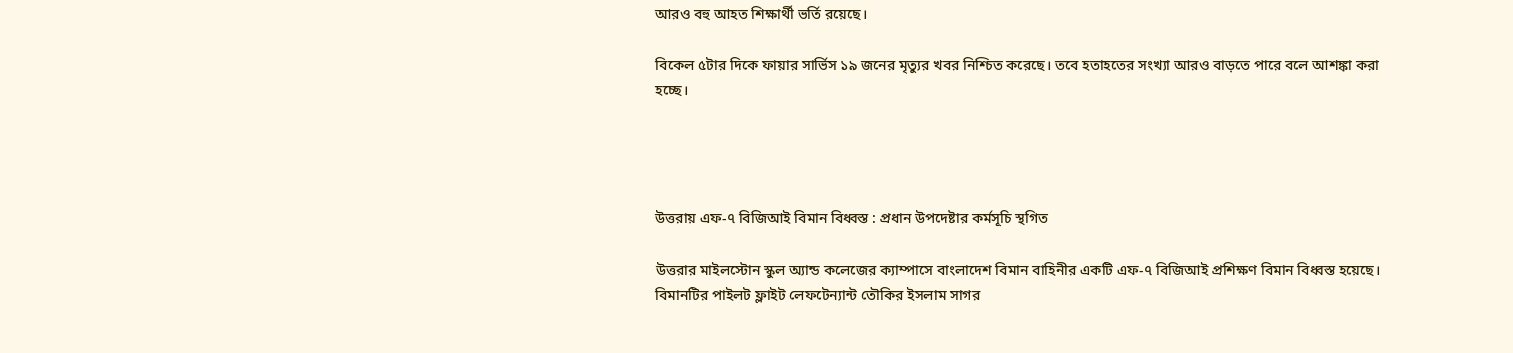আরও বহু আহত শিক্ষার্থী ভর্তি রয়েছে।

বিকেল ৫টার দিকে ফায়ার সার্ভিস ১৯ জনের মৃত্যুর খবর নিশ্চিত করেছে। তবে হতাহতের সংখ্যা আরও বাড়তে পারে বলে আশঙ্কা করা হচ্ছে।




উত্তরায় এফ-৭ বিজিআই বিমান বিধ্বস্ত : প্রধান উপদেষ্টার কর্মসূচি স্থগিত

উত্তরার মাইলস্টোন স্কুল অ্যান্ড কলেজের ক্যাম্পাসে বাংলাদেশ বিমান বাহিনীর একটি এফ-৭ বিজিআই প্রশিক্ষণ বিমান বিধ্বস্ত হয়েছে। বিমানটির পাইলট ফ্লাইট লেফটেন্যান্ট তৌকির ইসলাম সাগর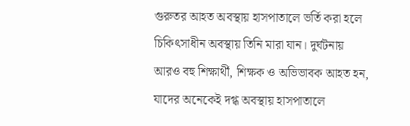গুরুতর আহত অবস্থায় হাসপাতালে ভর্তি করা হলে চিকিৎসাধীন অবস্থায় তিনি মারা যান। দুর্ঘটনায় আরও বহু শিক্ষার্থী, শিক্ষক ও অভিভাবক আহত হন, যাদের অনেকেই দগ্ধ অবস্থায় হাসপাতালে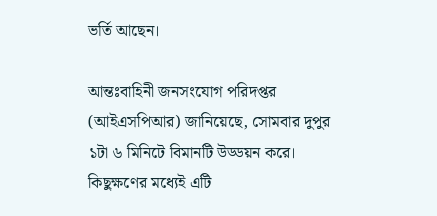ভর্তি আছেন।

আন্তঃবাহিনী জনসংযোগ পরিদপ্তর (আইএসপিআর) জানিয়েছে, সোমবার দুপুর ১টা ৬ মিনিটে বিমানটি উড্ডয়ন করে। কিছুক্ষণের মধ্যেই এটি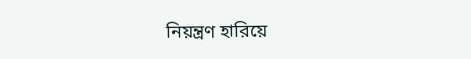নিয়ন্ত্রণ হারিয়ে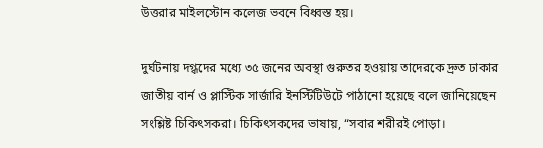উত্তরার মাইলস্টোন কলেজ ভবনে বিধ্বস্ত হয়।

দুর্ঘটনায় দগ্ধদের মধ্যে ৩৫ জনের অবস্থা গুরুতর হওয়ায় তাদেরকে দ্রুত ঢাকার জাতীয় বার্ন ও প্লাস্টিক সার্জারি ইনস্টিটিউটে পাঠানো হয়েছে বলে জানিয়েছেন সংশ্লিষ্ট চিকিৎসকরা। চিকিৎসকদের ভাষায়, “সবার শরীরই পোড়া।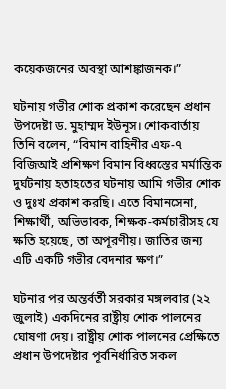কয়েকজনের অবস্থা আশঙ্কাজনক।”

ঘটনায় গভীর শোক প্রকাশ করেছেন প্রধান উপদেষ্টা ড. মুহাম্মদ ইউনূস। শোকবার্তায় তিনি বলেন, “বিমান বাহিনীর এফ-৭ বিজিআই প্রশিক্ষণ বিমান বিধ্বস্তের মর্মান্তিক দুর্ঘটনায় হতাহতের ঘটনায় আমি গভীর শোক ও দুঃখ প্রকাশ করছি। এতে বিমানসেনা, শিক্ষার্থী, অভিভাবক, শিক্ষক-কর্মচারীসহ যে ক্ষতি হয়েছে, তা অপূরণীয়। জাতির জন্য এটি একটি গভীর বেদনার ক্ষণ।”

ঘটনার পর অন্তর্বর্তী সরকার মঙ্গলবার (২২ জুলাই) একদিনের রাষ্ট্রীয় শোক পালনের ঘোষণা দেয়। রাষ্ট্রীয় শোক পালনের প্রেক্ষিতে প্রধান উপদেষ্টার পূর্বনির্ধারিত সকল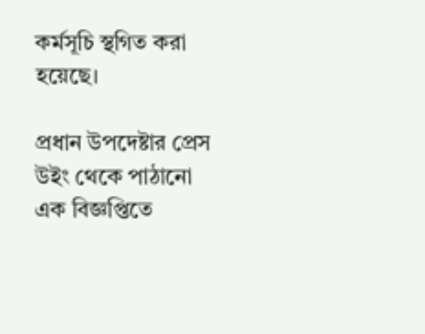কর্মসূচি স্থগিত করা হয়েছে।

প্রধান উপদেষ্টার প্রেস উইং থেকে পাঠানো এক বিজ্ঞপ্তিতে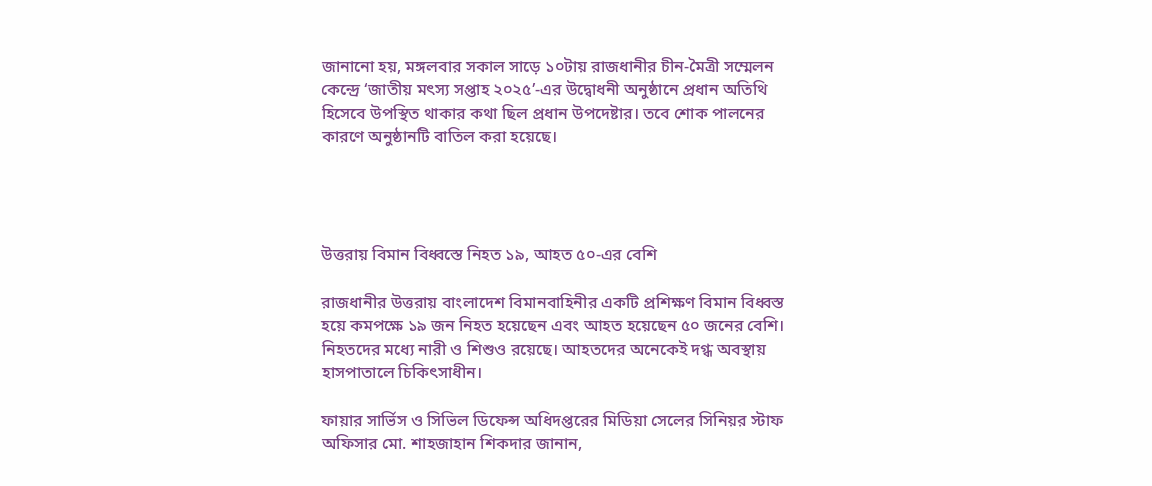জানানো হয়, মঙ্গলবার সকাল সাড়ে ১০টায় রাজধানীর চীন-মৈত্রী সম্মেলন কেন্দ্রে ‘জাতীয় মৎস্য সপ্তাহ ২০২৫’-এর উদ্বোধনী অনুষ্ঠানে প্রধান অতিথি হিসেবে উপস্থিত থাকার কথা ছিল প্রধান উপদেষ্টার। তবে শোক পালনের কারণে অনুষ্ঠানটি বাতিল করা হয়েছে।




উত্তরায় বিমান বিধ্বস্তে নিহত ১৯, আহত ৫০-এর বেশি

রাজধানীর উত্তরায় বাংলাদেশ বিমানবাহিনীর একটি প্রশিক্ষণ বিমান বিধ্বস্ত হয়ে কমপক্ষে ১৯ জন নিহত হয়েছেন এবং আহত হয়েছেন ৫০ জনের বেশি। নিহতদের মধ্যে নারী ও শিশুও রয়েছে। আহতদের অনেকেই দগ্ধ অবস্থায় হাসপাতালে চিকিৎসাধীন।

ফায়ার সার্ভিস ও সিভিল ডিফেন্স অধিদপ্তরের মিডিয়া সেলের সিনিয়র স্টাফ অফিসার মো. শাহজাহান শিকদার জানান,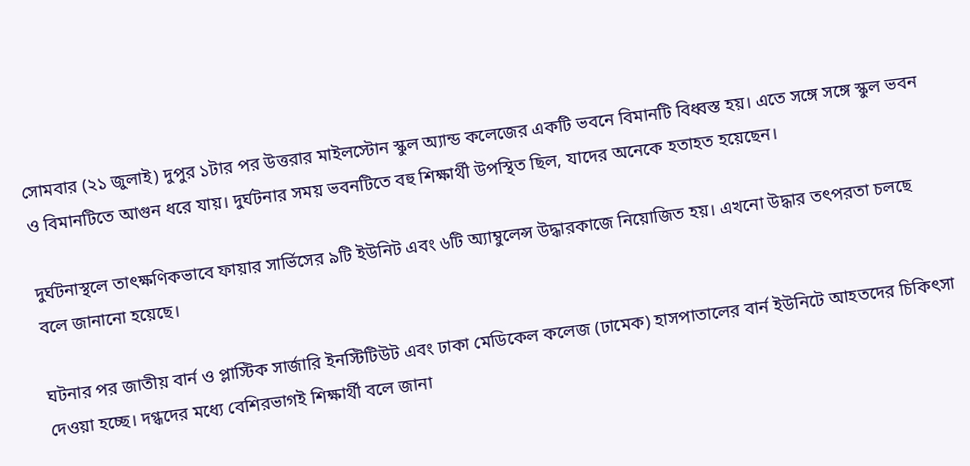সোমবার (২১ জুলাই) দুপুর ১টার পর উত্তরার মাইলস্টোন স্কুল অ্যান্ড কলেজের একটি ভবনে বিমানটি বিধ্বস্ত হয়। এতে সঙ্গে সঙ্গে স্কুল ভবন ও বিমানটিতে আগুন ধরে যায়। দুর্ঘটনার সময় ভবনটিতে বহু শিক্ষার্থী উপস্থিত ছিল, যাদের অনেকে হতাহত হয়েছেন।

দুর্ঘটনাস্থলে তাৎক্ষণিকভাবে ফায়ার সার্ভিসের ৯টি ইউনিট এবং ৬টি অ্যাম্বুলেন্স উদ্ধারকাজে নিয়োজিত হয়। এখনো উদ্ধার তৎপরতা চলছে বলে জানানো হয়েছে।

ঘটনার পর জাতীয় বার্ন ও প্লাস্টিক সার্জারি ইনস্টিটিউট এবং ঢাকা মেডিকেল কলেজ (ঢামেক) হাসপাতালের বার্ন ইউনিটে আহতদের চিকিৎসা দেওয়া হচ্ছে। দগ্ধদের মধ্যে বেশিরভাগই শিক্ষার্থী বলে জানা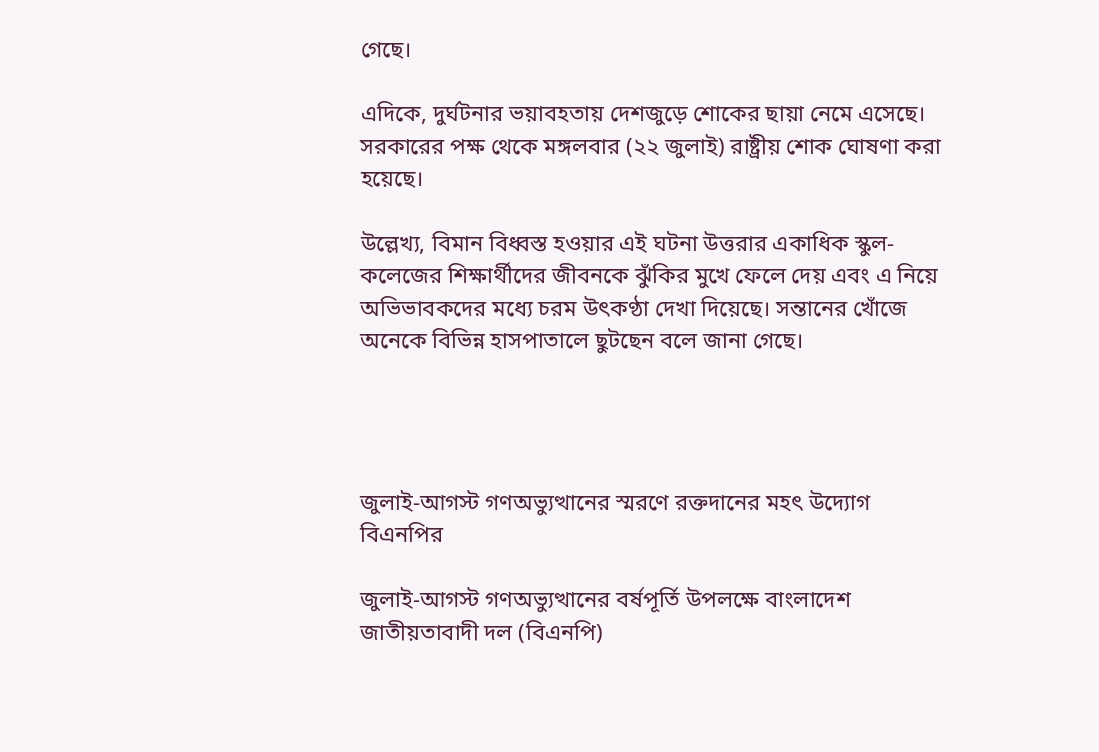গেছে।

এদিকে, দুর্ঘটনার ভয়াবহতায় দেশজুড়ে শোকের ছায়া নেমে এসেছে। সরকারের পক্ষ থেকে মঙ্গলবার (২২ জুলাই) রাষ্ট্রীয় শোক ঘোষণা করা হয়েছে।

উল্লেখ্য, বিমান বিধ্বস্ত হওয়ার এই ঘটনা উত্তরার একাধিক স্কুল-কলেজের শিক্ষার্থীদের জীবনকে ঝুঁকির মুখে ফেলে দেয় এবং এ নিয়ে অভিভাবকদের মধ্যে চরম উৎকণ্ঠা দেখা দিয়েছে। সন্তানের খোঁজে অনেকে বিভিন্ন হাসপাতালে ছুটছেন বলে জানা গেছে।




জুলাই-আগস্ট গণঅভ্যুত্থানের স্মরণে রক্তদানের মহৎ উদ্যোগ বিএনপির

জুলাই-আগস্ট গণঅভ্যুত্থানের বর্ষপূর্তি উপলক্ষে বাংলাদেশ জাতীয়তাবাদী দল (বিএনপি)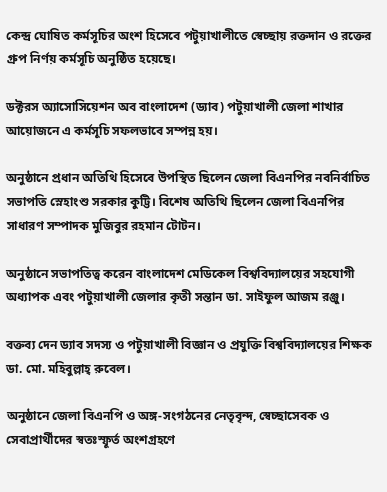কেন্দ্র ঘোষিত কর্মসূচির অংশ হিসেবে পটুয়াখালীতে স্বেচ্ছায় রক্তদান ও রক্তের গ্রুপ নির্ণয় কর্মসূচি অনুষ্ঠিত হয়েছে।

ডক্টরস অ্যাসোসিয়েশন অব বাংলাদেশ (ড্যাব) পটুয়াখালী জেলা শাখার আয়োজনে এ কর্মসূচি সফলভাবে সম্পন্ন হয়।

অনুষ্ঠানে প্রধান অতিথি হিসেবে উপস্থিত ছিলেন জেলা বিএনপির নবনির্বাচিত সভাপতি স্নেহাংশু সরকার কুট্টি। বিশেষ অতিথি ছিলেন জেলা বিএনপির সাধারণ সম্পাদক মুজিবুর রহমান টোটন।

অনুষ্ঠানে সভাপতিত্ব করেন বাংলাদেশ মেডিকেল বিশ্ববিদ্যালয়ের সহযোগী অধ্যাপক এবং পটুয়াখালী জেলার কৃতী সন্তান ডা. সাইফুল আজম রঞ্জু।

বক্তব্য দেন ড্যাব সদস্য ও পটুয়াখালী বিজ্ঞান ও প্রযুক্তি বিশ্ববিদ্যালয়ের শিক্ষক ডা. মো. মহিবুল্লাহ্ রুবেল।

অনুষ্ঠানে জেলা বিএনপি ও অঙ্গ-সংগঠনের নেতৃবৃন্দ, স্বেচ্ছাসেবক ও সেবাপ্রার্থীদের স্বতঃস্ফূর্ত অংশগ্রহণে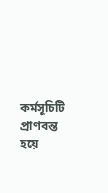কর্মসূচিটি প্রাণবন্ত হয়ে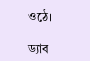ওঠে।

ড্যাব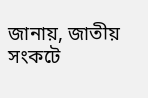জানায়, জাতীয় সংকটে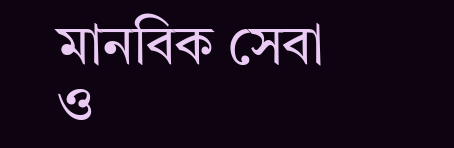মানবিক সেবা ও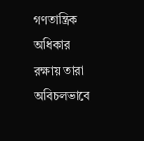গণতান্ত্রিক অধিকার রক্ষায় তারা অবিচলভাবে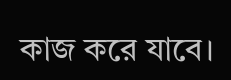কাজ করে যাবে।